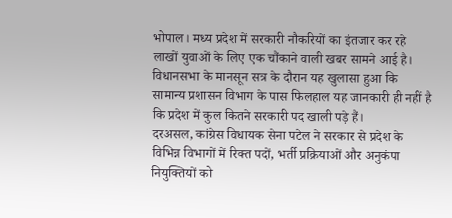भोपाल। मध्य प्रदेश में सरकारी नौकरियों का इंतजार कर रहे लाखों युवाओं के लिए एक चौंकाने वाली खबर सामने आई है। विधानसभा के मानसून सत्र के दौरान यह खुलासा हुआ कि सामान्य प्रशासन विभाग के पास फिलहाल यह जानकारी ही नहीं है कि प्रदेश में कुल कितने सरकारी पद खाली पड़े हैं।
दरअसल, कांग्रेस विधायक सेना पटेल ने सरकार से प्रदेश के विभिन्न विभागों में रिक्त पदों, भर्ती प्रक्रियाओं और अनुकंपा नियुक्तियों को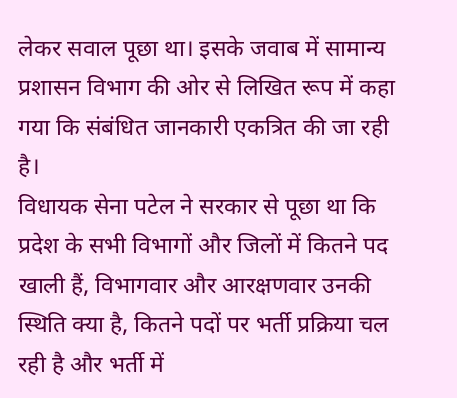लेकर सवाल पूछा था। इसके जवाब में सामान्य प्रशासन विभाग की ओर से लिखित रूप में कहा गया कि संबंधित जानकारी एकत्रित की जा रही है।
विधायक सेना पटेल ने सरकार से पूछा था कि प्रदेश के सभी विभागों और जिलों में कितने पद खाली हैं, विभागवार और आरक्षणवार उनकी स्थिति क्या है, कितने पदों पर भर्ती प्रक्रिया चल रही है और भर्ती में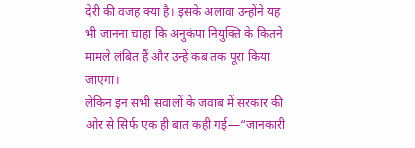देरी की वजह क्या है। इसके अलावा उन्होंने यह भी जानना चाहा कि अनुकंपा नियुक्ति के कितने मामले लंबित हैं और उन्हें कब तक पूरा किया जाएगा।
लेकिन इन सभी सवालों के जवाब में सरकार की ओर से सिर्फ एक ही बात कही गई—“जानकारी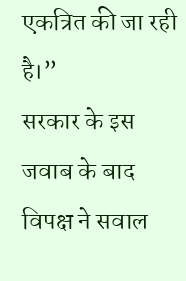एकत्रित की जा रही है।”
सरकार के इस जवाब के बाद विपक्ष ने सवाल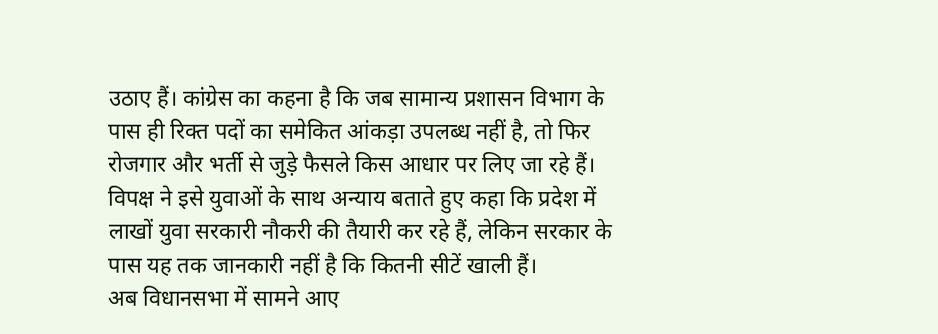उठाए हैं। कांग्रेस का कहना है कि जब सामान्य प्रशासन विभाग के पास ही रिक्त पदों का समेकित आंकड़ा उपलब्ध नहीं है, तो फिर रोजगार और भर्ती से जुड़े फैसले किस आधार पर लिए जा रहे हैं।
विपक्ष ने इसे युवाओं के साथ अन्याय बताते हुए कहा कि प्रदेश में लाखों युवा सरकारी नौकरी की तैयारी कर रहे हैं, लेकिन सरकार के पास यह तक जानकारी नहीं है कि कितनी सीटें खाली हैं।
अब विधानसभा में सामने आए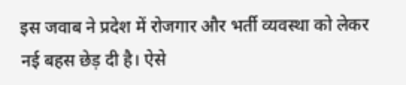इस जवाब ने प्रदेश में रोजगार और भर्ती व्यवस्था को लेकर नई बहस छेड़ दी है। ऐसे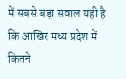में सबसे बड़ा सवाल यही है कि आखिर मध्य प्रदेश में कितने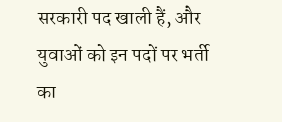सरकारी पद खाली हैं, और युवाओं को इन पदों पर भर्ती का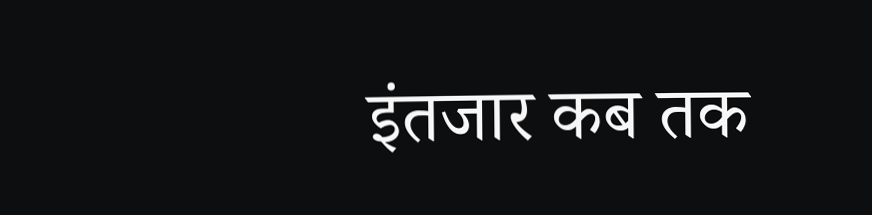इंतजार कब तक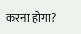करना होगा?